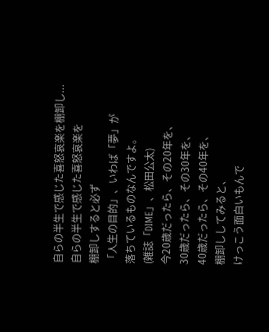自らの半生で感じた喜怒哀楽を棚卸し...
自らの半生で感じた喜怒哀楽を
棚卸しすると必ず
「人生の目的」、いわば「夢」が
落ちているものなんですよ。
(雑誌「DIME」、松田公太)
今20歳だったら、その20年を、
30歳だったら、その30年を、
40歳だったら、その40年を、
棚卸ししてみると、
けっこう面白いもんで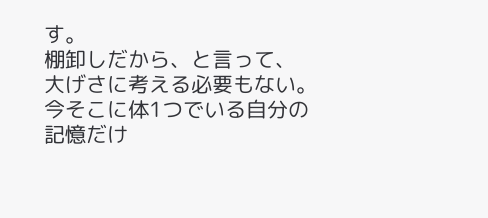す。
棚卸しだから、と言って、
大げさに考える必要もない。
今そこに体1つでいる自分の
記憶だけ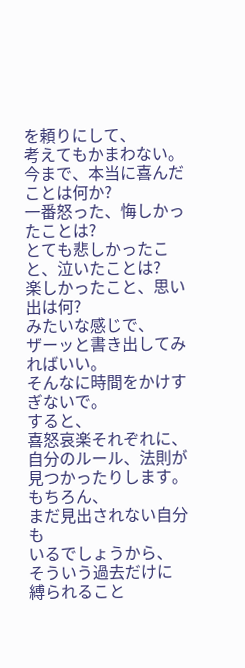を頼りにして、
考えてもかまわない。
今まで、本当に喜んだことは何か?
一番怒った、悔しかったことは?
とても悲しかったこと、泣いたことは?
楽しかったこと、思い出は何?
みたいな感じで、
ザーッと書き出してみればいい。
そんなに時間をかけすぎないで。
すると、
喜怒哀楽それぞれに、
自分のルール、法則が
見つかったりします。
もちろん、
まだ見出されない自分も
いるでしょうから、
そういう過去だけに
縛られること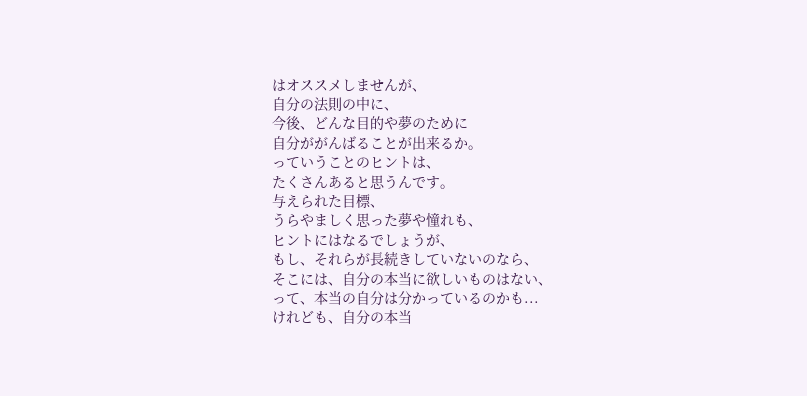はオススメしませんが、
自分の法則の中に、
今後、どんな目的や夢のために
自分ががんばることが出来るか。
っていうことのヒントは、
たくさんあると思うんです。
与えられた目標、
うらやましく思った夢や憧れも、
ヒントにはなるでしょうが、
もし、それらが長続きしていないのなら、
そこには、自分の本当に欲しいものはない、
って、本当の自分は分かっているのかも...
けれども、自分の本当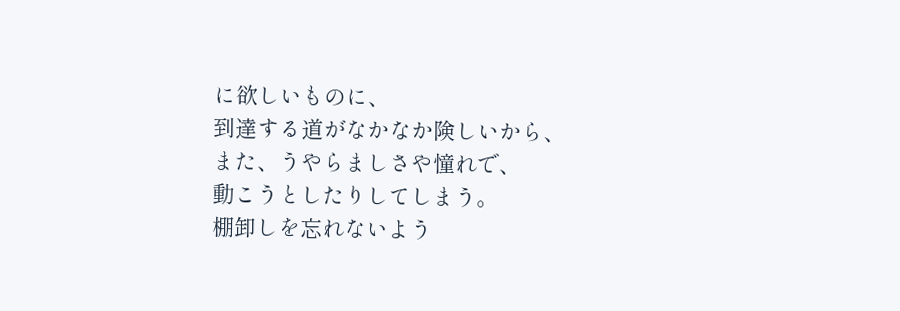に欲しいものに、
到達する道がなかなか険しいから、
また、うやらましさや憧れで、
動こうとしたりしてしまう。
棚卸しを忘れないよう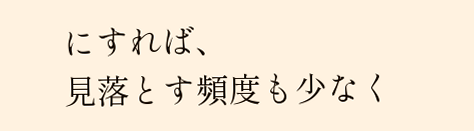にすれば、
見落とす頻度も少なく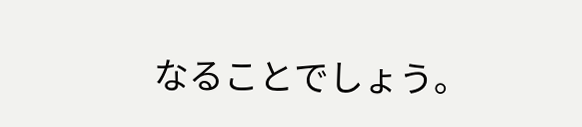なることでしょう。